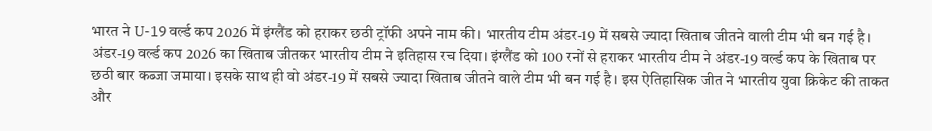भारत ने U-19 वर्ल्ड कप 2026 में इंग्लैंड को हराकर छठी ट्रॉफी अपने नाम की। भारतीय टीम अंडर-19 में सबसे ज्यादा खिताब जीतने वाली टीम भी बन गई है।
अंडर-19 वर्ल्ड कप 2026 का खिताब जीतकर भारतीय टीम ने इतिहास रच दिया। इंग्लैंड को 100 रनों से हराकर भारतीय टीम ने अंडर-19 वर्ल्ड कप के खिताब पर छठी बार कब्जा जमाया। इसके साथ ही वो अंडर-19 में सबसे ज्यादा खिताब जीतने वाले टीम भी बन गई है। इस ऐतिहासिक जीत ने भारतीय युवा क्रिकेट की ताकत और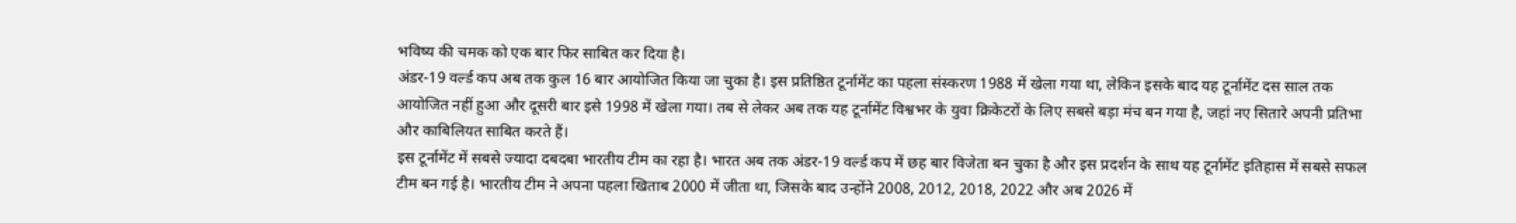भविष्य की चमक को एक बार फिर साबित कर दिया है।
अंडर-19 वर्ल्ड कप अब तक कुल 16 बार आयोजित किया जा चुका है। इस प्रतिष्ठित टूर्नामेंट का पहला संस्करण 1988 में खेला गया था, लेकिन इसके बाद यह टूर्नामेंट दस साल तक आयोजित नहीं हुआ और दूसरी बार इसे 1998 में खेला गया। तब से लेकर अब तक यह टूर्नामेंट विश्वभर के युवा क्रिकेटरों के लिए सबसे बड़ा मंच बन गया है, जहां नए सितारे अपनी प्रतिभा और काबिलियत साबित करते हैं।
इस टूर्नामेंट में सबसे ज्यादा दबदबा भारतीय टीम का रहा है। भारत अब तक अंडर-19 वर्ल्ड कप में छह बार विजेता बन चुका है और इस प्रदर्शन के साथ यह टूर्नामेंट इतिहास में सबसे सफल टीम बन गई है। भारतीय टीम ने अपना पहला खिताब 2000 में जीता था, जिसके बाद उन्होंने 2008, 2012, 2018, 2022 और अब 2026 में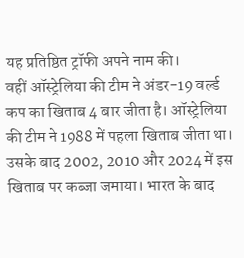यह प्रतिष्ठित ट्रॉफी अपने नाम की।
वहीं ऑस्ट्रेलिया की टीम ने अंडर-19 वर्ल्ड कप का खिताब 4 बार जीता है। ऑस्ट्रेलिया की टीम ने 1988 में पहला खिताब जीता था। उसके बाद 2002, 2010 और 2024 में इस खिताब पर कब्जा जमाया। भारत के बाद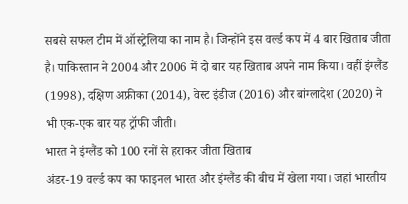सबसे सफल टीम में ऑस्ट्रेलिया का नाम है। जिन्होंने इस वर्ल्ड कप में 4 बार खिताब जीता है। पाकिस्तान ने 2004 और 2006 में दो बार यह खिताब अपने नाम किया। वहीं इंग्लैंड (1998), दक्षिण अफ्रीका (2014), वेस्ट इंडीज (2016) और बांग्लादेश (2020) ने भी एक-एक बार यह ट्रॉफी जीती।
भारत ने इंग्लैंड को 100 रनों से हराकर जीता खिताब
अंडर-19 वर्ल्ड कप का फाइनल भारत और इंग्लैंड की बीच में खेला गया। जहां भारतीय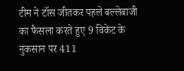टीम ने टॉस जीतकर पहले बल्लेबाजी का फैसला करते हुए 9 विकेट के नुकसान पर 411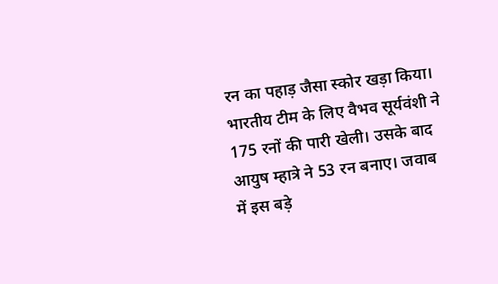रन का पहाड़ जैसा स्कोर खड़ा किया। भारतीय टीम के लिए वैभव सूर्यवंशी ने 175 रनों की पारी खेली। उसके बाद आयुष म्हात्रे ने 53 रन बनाए। जवाब में इस बड़े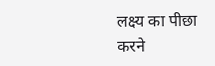लक्ष्य का पीछा करने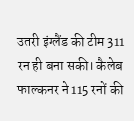उतरी इंग्लैंड की टीम 311 रन ही बना सकी। कैलेब फाल्कनर ने 115 रनों की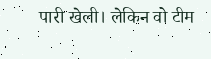पारी खेली। लेकिन वो टीम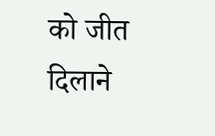को जीत दिलाने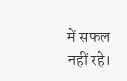में सफल नहीं रहे।